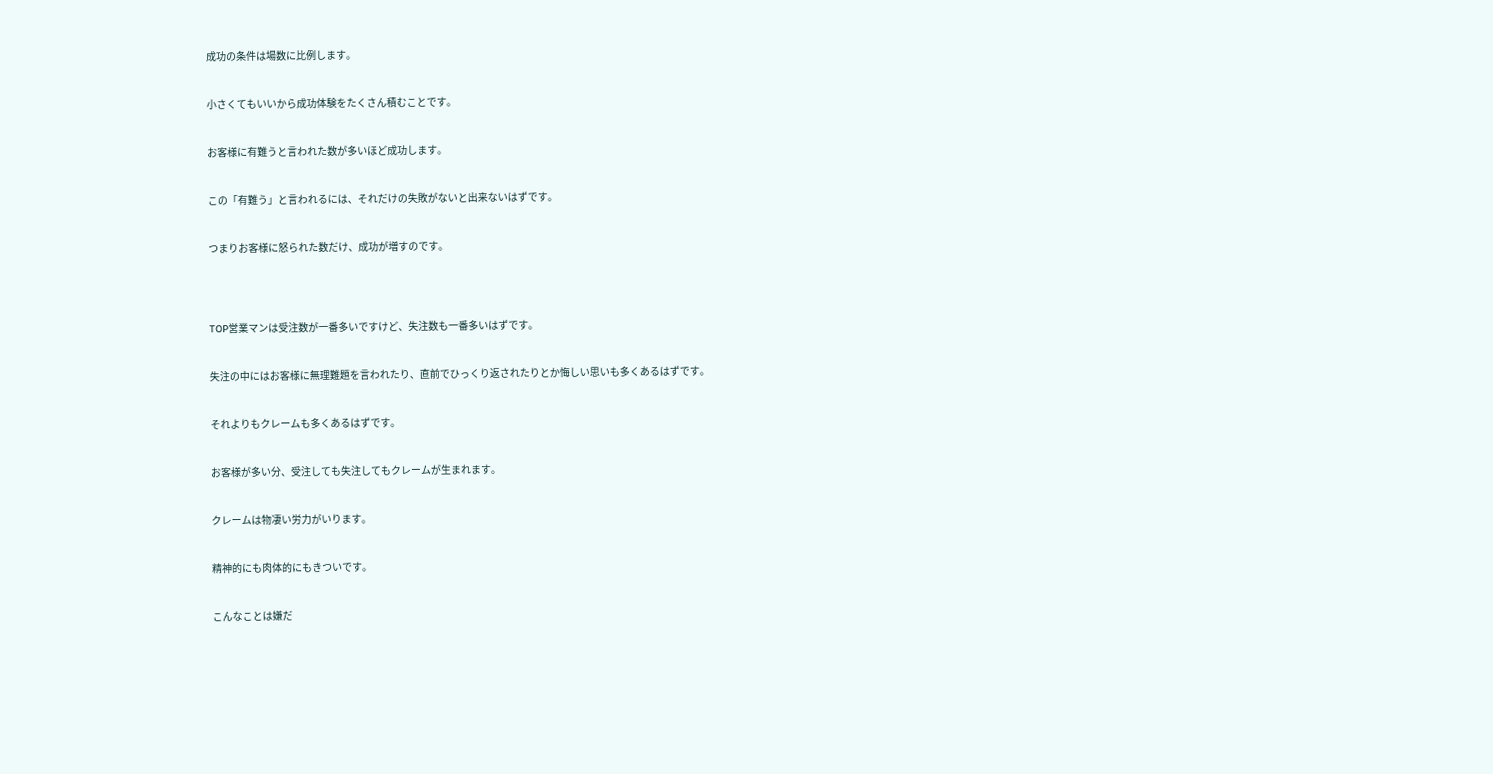成功の条件は場数に比例します。


小さくてもいいから成功体験をたくさん積むことです。


お客様に有難うと言われた数が多いほど成功します。


この「有難う」と言われるには、それだけの失敗がないと出来ないはずです。


つまりお客様に怒られた数だけ、成功が増すのです。




TOP営業マンは受注数が一番多いですけど、失注数も一番多いはずです。


失注の中にはお客様に無理難題を言われたり、直前でひっくり返されたりとか悔しい思いも多くあるはずです。


それよりもクレームも多くあるはずです。


お客様が多い分、受注しても失注してもクレームが生まれます。


クレームは物凄い労力がいります。


精神的にも肉体的にもきついです。


こんなことは嫌だ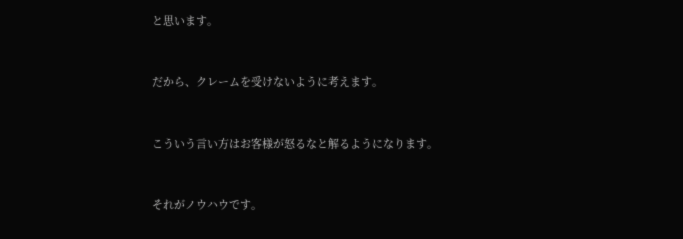と思います。


だから、クレームを受けないように考えます。


こういう言い方はお客様が怒るなと解るようになります。


それがノウハウです。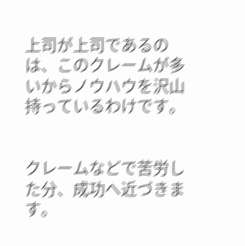上司が上司であるのは、このクレームが多いからノウハウを沢山持っているわけです。


クレームなどで苦労した分、成功へ近づきます。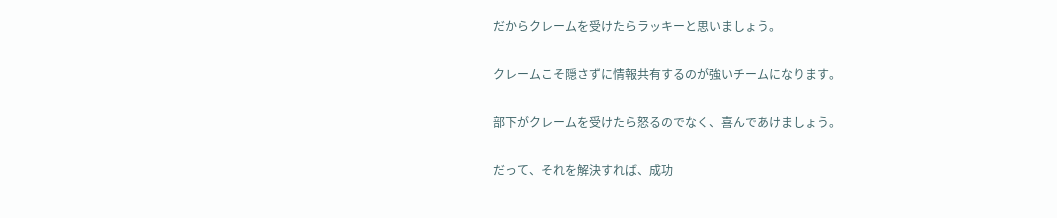だからクレームを受けたらラッキーと思いましょう。


クレームこそ隠さずに情報共有するのが強いチームになります。


部下がクレームを受けたら怒るのでなく、喜んであけましょう。


だって、それを解決すれば、成功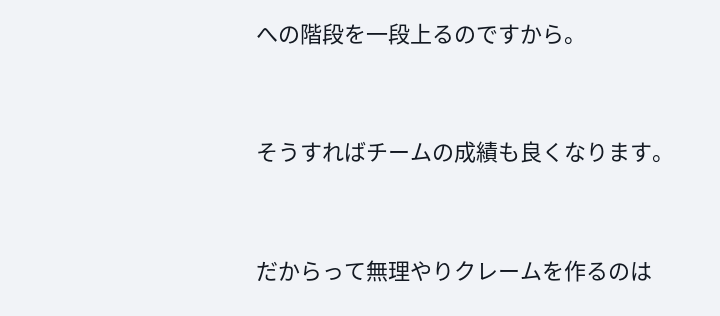への階段を一段上るのですから。


そうすればチームの成績も良くなります。


だからって無理やりクレームを作るのは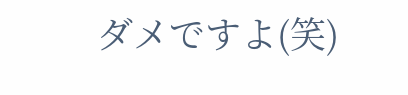ダメですよ(笑)